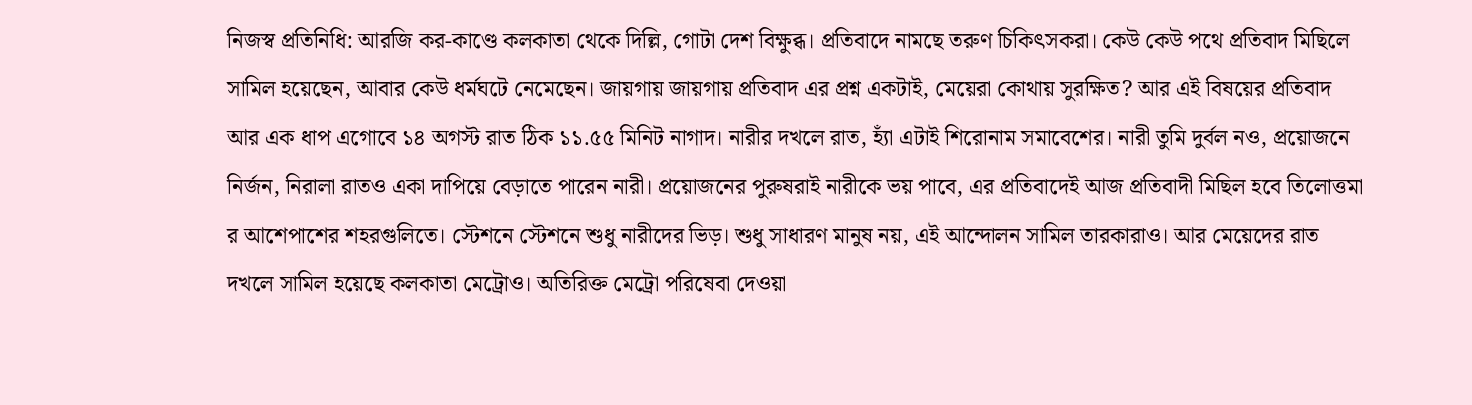নিজস্ব প্রতিনিধি: আরজি কর-কাণ্ডে কলকাতা থেকে দিল্লি, গোটা দেশ বিক্ষুব্ধ। প্রতিবাদে নামছে তরুণ চিকিৎসকরা। কেউ কেউ পথে প্রতিবাদ মিছিলে সামিল হয়েছেন, আবার কেউ ধর্মঘটে নেমেছেন। জায়গায় জায়গায় প্রতিবাদ এর প্রশ্ন একটাই, মেয়েরা কোথায় সুরক্ষিত? আর এই বিষয়ের প্রতিবাদ আর এক ধাপ এগোবে ১৪ অগস্ট রাত ঠিক ১১.৫৫ মিনিট নাগাদ। নারীর দখলে রাত, হ্যাঁ এটাই শিরোনাম সমাবেশের। নারী তুমি দুর্বল নও, প্রয়োজনে নির্জন, নিরালা রাতও একা দাপিয়ে বেড়াতে পারেন নারী। প্রয়োজনের পুরুষরাই নারীকে ভয় পাবে, এর প্রতিবাদেই আজ প্রতিবাদী মিছিল হবে তিলোত্তমা র আশেপাশের শহরগুলিতে। স্টেশনে স্টেশনে শুধু নারীদের ভিড়। শুধু সাধারণ মানুষ নয়, এই আন্দোলন সামিল তারকারাও। আর মেয়েদের রাত দখলে সামিল হয়েছে কলকাতা মেট্রোও। অতিরিক্ত মেট্রো পরিষেবা দেওয়া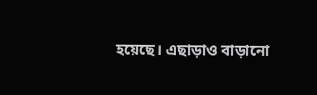হয়েছে। এছাড়াও বাড়ানো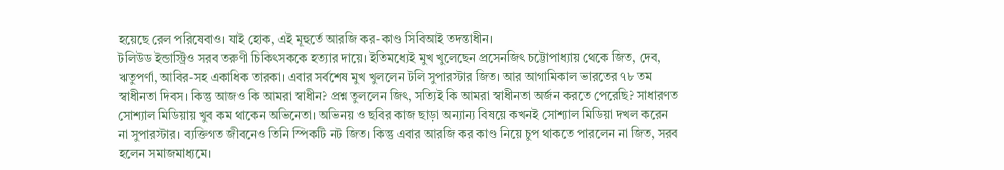হয়েছে রেল পরিষেবাও। যাই হোক, এই মূহুর্তে আরজি কর-কাণ্ড সিবিআই তদন্তাধীন।
টলিউড ইন্ডাস্ট্রিও সরব তরুণী চিকিৎসককে হত্যার দায়ে। ইতিমধ্যেই মুখ খুলেছেন প্রসেনজিৎ চট্টোপাধ্যায় থেকে জিত, দেব, ঋতুপর্ণা, আবির-সহ একাধিক তারকা। এবার সর্বশেষ মুখ খুললেন টলি সুপারস্টার জিত। আর আগামিকাল ভারতের ৭৮ তম স্বাধীনতা দিবস। কিন্তু আজও কি আমরা স্বাধীন? প্রশ্ন তুললেন জিৎ, সত্যিই কি আমরা স্বাধীনতা অর্জন করতে পেরেছি? সাধারণত সোশ্যাল মিডিয়ায় খুব কম থাকেন অভিনেতা। অভিনয় ও ছবির কাজ ছাড়া অন্যান্য বিষয়ে কখনই সোশ্যাল মিডিয়া দখল করেন না সুপারস্টার। ব্যক্তিগত জীবনেও তিনি স্পিকটি নট জিত। কিন্তু এবার আরজি কর কাণ্ড নিয়ে চুপ থাকতে পারলেন না জিত, সরব হলেন সমাজমাধ্যমে।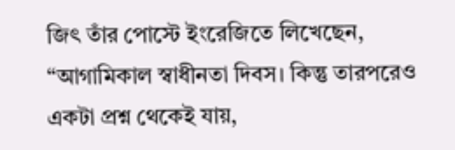জিৎ তাঁর পোস্টে ইংরেজিতে লিখেছেন, “আগামিকাল স্বাধীনতা দিবস। কিন্তু তারপরেও একটা প্রশ্ন থেকেই যায়,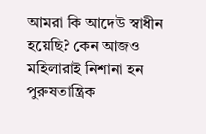আমরা কি আদেউ স্বাধীন হয়েছি? কেন আজও মহিলারাই নিশানা হন পুরুষতান্ত্রিক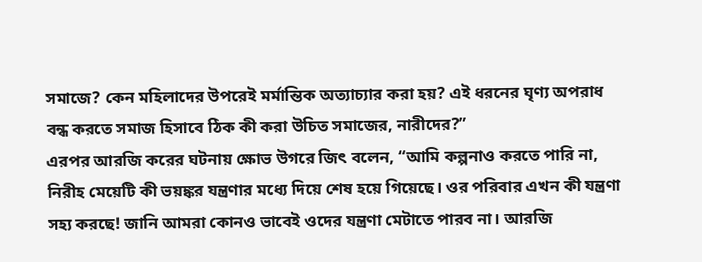সমাজে? কেন মহিলাদের উপরেই মর্মান্তিক অত্যাচ্যার করা হয়? এই ধরনের ঘৃণ্য অপরাধ বন্ধ করতে সমাজ হিসাবে ঠিক কী করা উচিত সমাজের, নারীদের?”
এরপর আরজি করের ঘটনায় ক্ষোভ উগরে জিৎ বলেন, “আমি কল্পনাও করতে পারি না, নিরীহ মেয়েটি কী ভয়ঙ্কর যন্ত্রণার মধ্যে দিয়ে শেষ হয়ে গিয়েছে। ওর পরিবার এখন কী যন্ত্রণা সহ্য করছে! জানি আমরা কোনও ভাবেই ওদের যন্ত্রণা মেটাতে পারব না। আরজি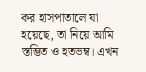কর হাসপাতালে যা হয়েছে, তা নিয়ে আমি স্তম্ভিত ও হতভম্ব। এখন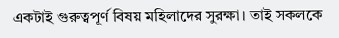একটাই গুরুত্বপূর্ণ বিষয় মহিলাদের সুরক্ষা। তাই সকলকে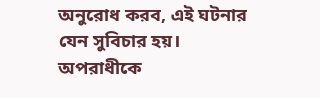অনুরোধ করব, এই ঘটনার যেন সুবিচার হয়। অপরাধীকে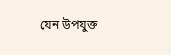যেন উপযুক্ত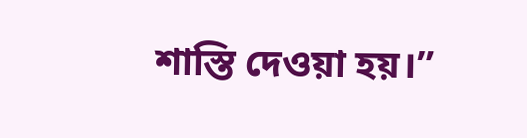শাস্তি দেওয়া হয়।”